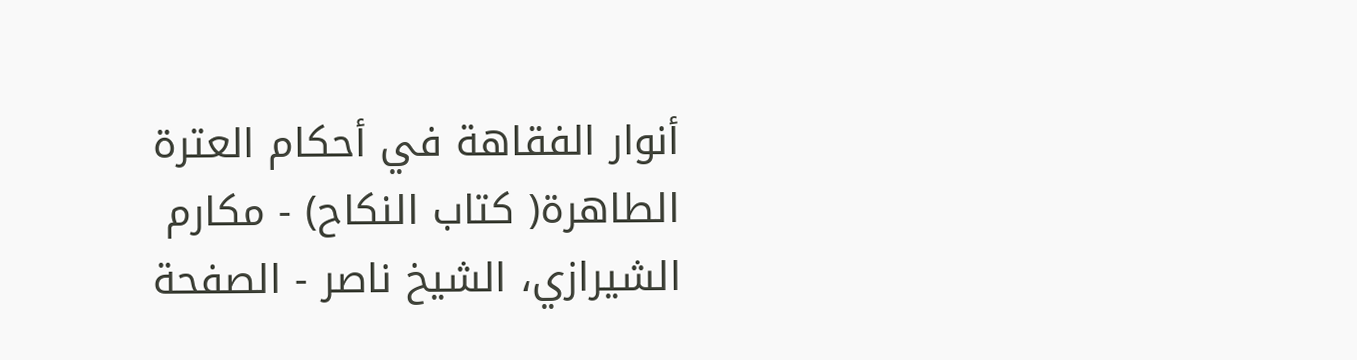أنوار الفقاهة في أحكام العترة الطاهرة( كتاب النكاح) - مكارم الشيرازي، الشيخ ناصر - الصفحة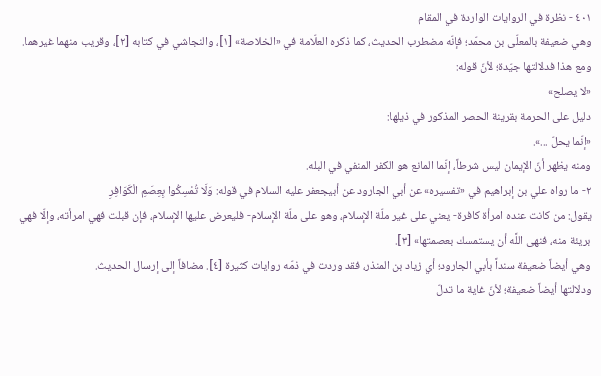٤٠١ - نظرة في الروايات الواردة في المقام
وهي ضعيفة بالمعلّى بن محمّد؛ فإنّه مضطرب الحديث، كما ذكره العلّامة في «الخلاصة» [١]، والنجاشي في كتابه [٢]، وقريب منهما غيرهما.
ومع هذا فدلالتها جيّدة؛ لأنّ قوله:
«لا يصلح»
دليل على الحرمة بقرينة الحصر المذكور في ذيلها:
«إنّما يحلّ ...».
ومنه يظهر أنّ الإيمان ليس شرطاً، إنّما المانع هو الكفر المنفي في البله.
٢- ما رواه علي بن إبراهيم في «تفسيره» عن أبي الجارود عن أبيجعفر عليه السلام في قوله: وَلَا تُمْسِكُوا بِعِصَمِ الْكَوَافِرِ
يقول: من كانت عنده امرأة كافرة- يعني على غير ملّة الإسلام، وهو على ملّة الإسلام- فليعرض عليها الإسلام، فإن قبلت فهي امرأته، وإلّا فهي بريئة منه، فنهى اللَّه أن يستمسك بعصمتها» [٣].
وهي أيضاً ضعيفة سنداً بأبي الجارود؛ أي زياد بن المنذر، فقد وردت في ذمّه روايات كثيرة [٤]. مضافاً إلى إرسال الحديث.
ودلالتها أيضاً ضعيفة؛ لأنّ غاية ما تدلّ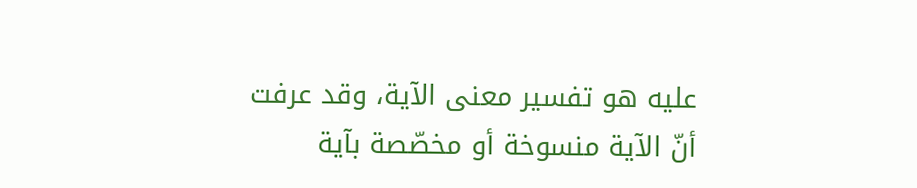عليه هو تفسير معنى الآية، وقد عرفت أنّ الآية منسوخة أو مخصّصة بآية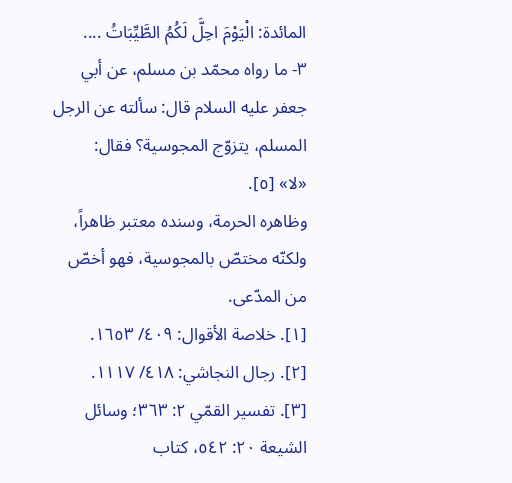المائدة: الْيَوْمَ احِلَّ لَكُمُ الطَّيِّبَاتُ ....
٣- ما رواه محمّد بن مسلم، عن أبي جعفر عليه السلام قال: سألته عن الرجل المسلم، يتزوّج المجوسية؟ فقال:
«لا» [٥].
وظاهره الحرمة، وسنده معتبر ظاهراً، ولكنّه مختصّ بالمجوسية، فهو أخصّ من المدّعى.
[١]. خلاصة الأقوال: ٤٠٩/ ١٦٥٣.
[٢]. رجال النجاشي: ٤١٨/ ١١١٧.
[٣]. تفسير القمّي ٢: ٣٦٣؛ وسائل الشيعة ٢٠: ٥٤٢، كتاب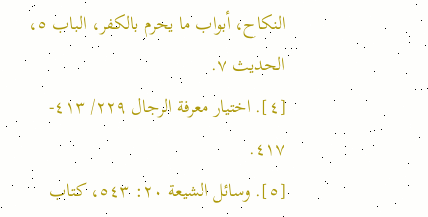النكاح، أبواب ما يحرم بالكفر، الباب ٥، الحديث ٧.
[٤]. اختيار معرفة الرجال ٢٢٩/ ٤١٣- ٤١٧.
[٥]. وسائل الشيعة ٢٠: ٥٤٣، كتاب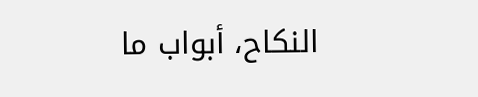النكاح، أبواب ما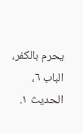يحرم بالكفر، الباب ٦، الحديث ١.